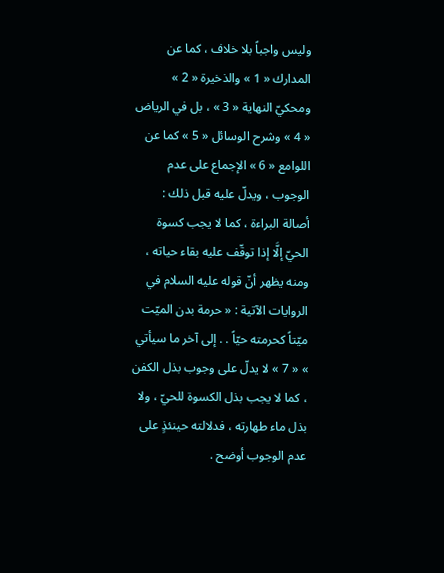وليس واجباً بلا خلاف ، كما عن المدارك « 1 » والذخيرة « 2 » ومحكيّ النهاية « 3 » ، بل في الرياض « 4 » وشرح الوسائل « 5 » كما عن اللوامع « 6 » الإجماع على عدم الوجوب ، ويدلّ عليه قبل ذلك : أصالة البراءة ، كما لا يجب كسوة الحيّ إلَّا إذا توقّف عليه بقاء حياته ، ومنه يظهر أنّ قوله عليه السلام في الروايات الآتية : « حرمة بدن الميّت ميّتاً كحرمته حيّاً . . إلى آخر ما سيأتي » « 7 » لا يدلّ على وجوب بذل الكفن ، كما لا يجب بذل الكسوة للحيّ ، ولا بذل ماء طهارته ، فدلالته حينئذٍ على عدم الوجوب أوضح .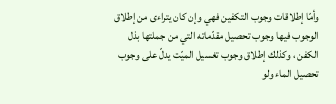وأمّا إطلاقات وجوب التكفين فهي وإن كان يتراءى من إطلاق الوجوب فيها وجوب تحصيل مقدّماته التي من جملتها بذل الكفن ، وكذلك إطلاق وجوب تغسيل الميّت يدلّ على وجوب تحصيل الماء ولو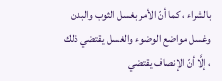بالشراء ، كما أنّ الأمر بغسل الثوب والبدن وغسل مواضع الوضوء والغسل يقتضي ذلك ، إلَّا أنّ الإنصاف يقتضي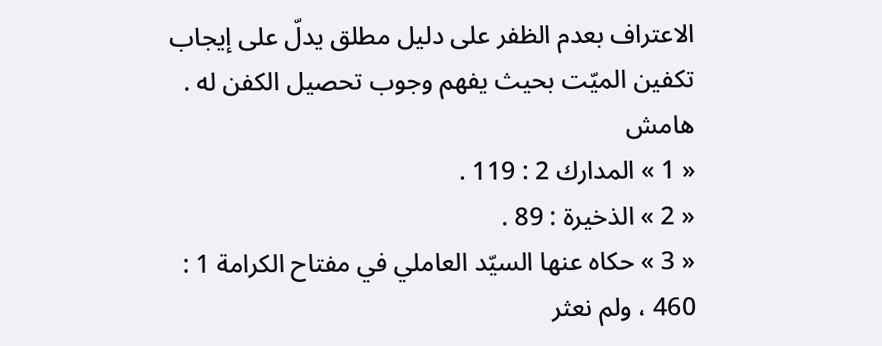الاعتراف بعدم الظفر على دليل مطلق يدلّ على إيجاب تكفين الميّت بحيث يفهم وجوب تحصيل الكفن له .
هامش
« 1 » المدارك 2 : 119 .
« 2 » الذخيرة : 89 .
« 3 » حكاه عنها السيّد العاملي في مفتاح الكرامة 1 : 460 ، ولم نعثر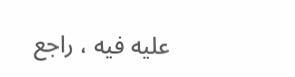عليه فيه ، راجع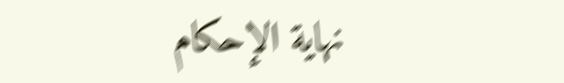نهاية الإحكام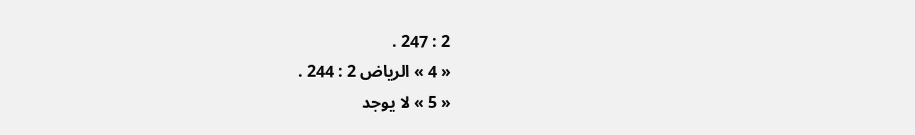2 : 247 .
« 4 » الرياض 2 : 244 .
« 5 » لا يوجد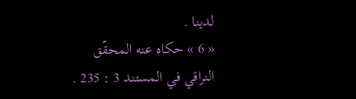لدينا .
« 6 » حكاه عنه المحقّق النراقي في المستند 3 : 235 .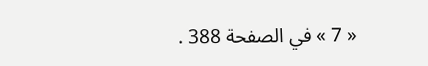« 7 » في الصفحة 388 .